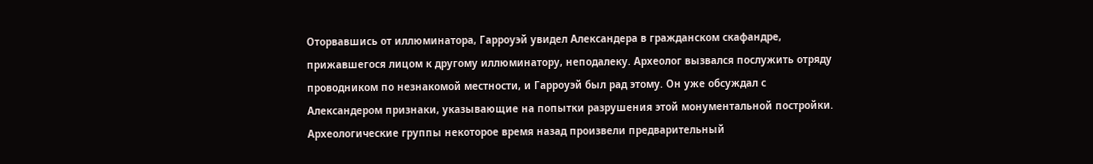Оторвавшись от иллюминатора, Гарроуэй увидел Александера в гражданском скафандре, прижавшегося лицом к другому иллюминатору, неподалеку. Археолог вызвался послужить отряду проводником по незнакомой местности, и Гарроуэй был рад этому. Он уже обсуждал с Александером признаки, указывающие на попытки разрушения этой монументальной постройки. Археологические группы некоторое время назад произвели предварительный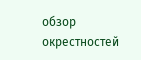обзор окрестностей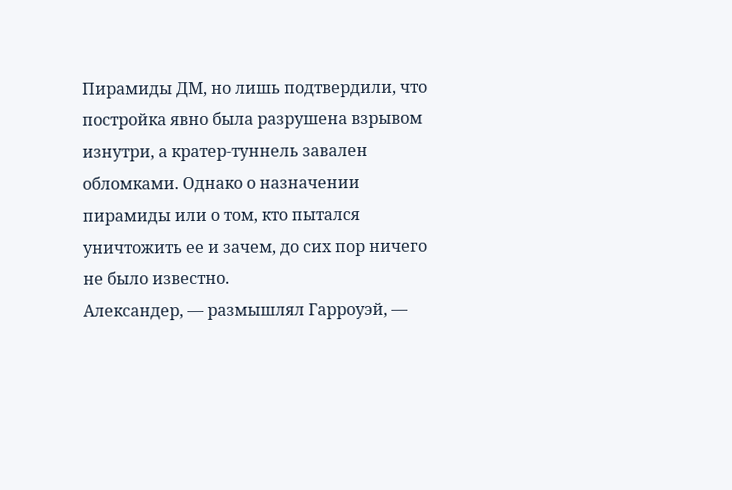Пирамиды ДМ, но лишь подтвердили, что постройка явно была разрушена взрывом изнутри, а кратер-туннель завален обломками. Однако о назначении пирамиды или о том, кто пытался уничтожить ее и зачем, до сих пор ничего не было известно.
Александер, — размышлял Гарроуэй, —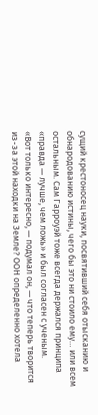сущий крестоносец науки, посвятивший себя отысканию и обнародованию истины, чего бы это ни стоило ему… или всем остальным. Сам Гарроуэй тоже всегда держался принципа «правда — лучше, чем ложь» и был согласен с ученым.
«Вот только интересно, — подумал он, — что теперь творится из-за этой находки на Земле? ООН определенно хотела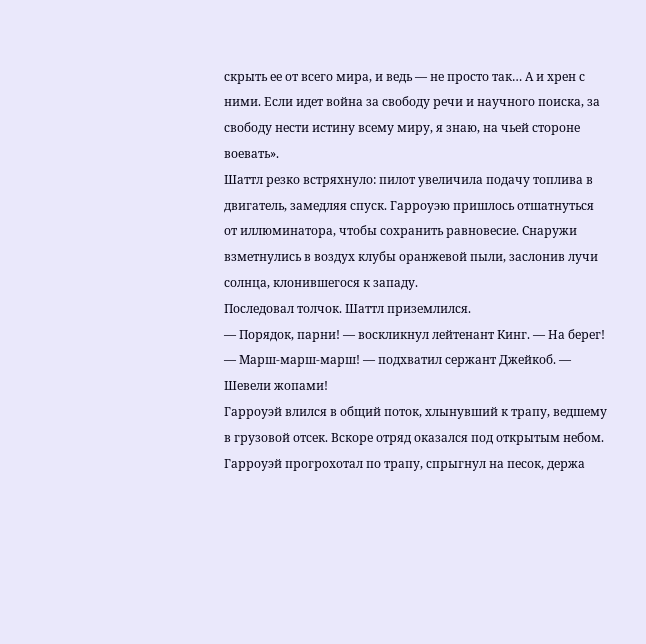скрыть ее от всего мира, и ведь — не просто так… А и хрен с ними. Если идет война за свободу речи и научного поиска, за свободу нести истину всему миру, я знаю, на чьей стороне воевать».
Шаттл резко встряхнуло: пилот увеличила подачу топлива в двигатель, замедляя спуск. Гарроуэю пришлось отшатнуться от иллюминатора, чтобы сохранить равновесие. Снаружи взметнулись в воздух клубы оранжевой пыли, заслонив лучи солнца, клонившегося к западу.
Последовал толчок. Шаттл приземлился.
— Порядок, парни! — воскликнул лейтенант Кинг. — На берег!
— Марш-марш-марш! — подхватил сержант Джейкоб. — Шевели жопами!
Гарроуэй влился в общий поток, хлынувший к трапу, ведшему в грузовой отсек. Вскоре отряд оказался под открытым небом. Гарроуэй прогрохотал по трапу, спрыгнул на песок, держа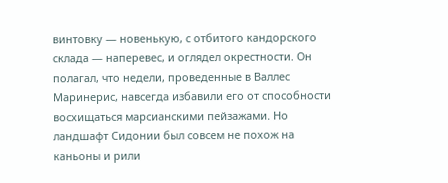винтовку — новенькую, с отбитого кандорского склада — наперевес, и оглядел окрестности. Он полагал, что недели, проведенные в Валлес Маринерис, навсегда избавили его от способности восхищаться марсианскими пейзажами. Но ландшафт Сидонии был совсем не похож на каньоны и рили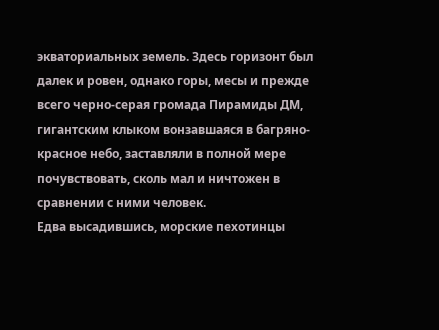экваториальных земель. Здесь горизонт был далек и ровен, однако горы, месы и прежде всего черно-серая громада Пирамиды ДМ, гигантским клыком вонзавшаяся в багряно-красное небо, заставляли в полной мере почувствовать, сколь мал и ничтожен в сравнении с ними человек.
Едва высадившись, морские пехотинцы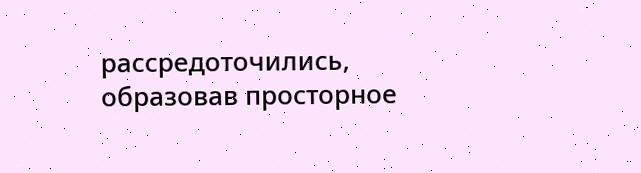рассредоточились, образовав просторное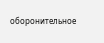оборонительное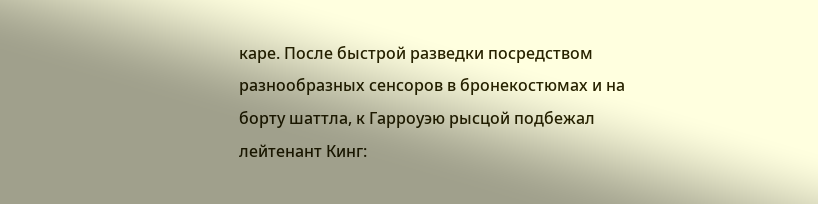каре. После быстрой разведки посредством разнообразных сенсоров в бронекостюмах и на борту шаттла, к Гарроуэю рысцой подбежал лейтенант Кинг: